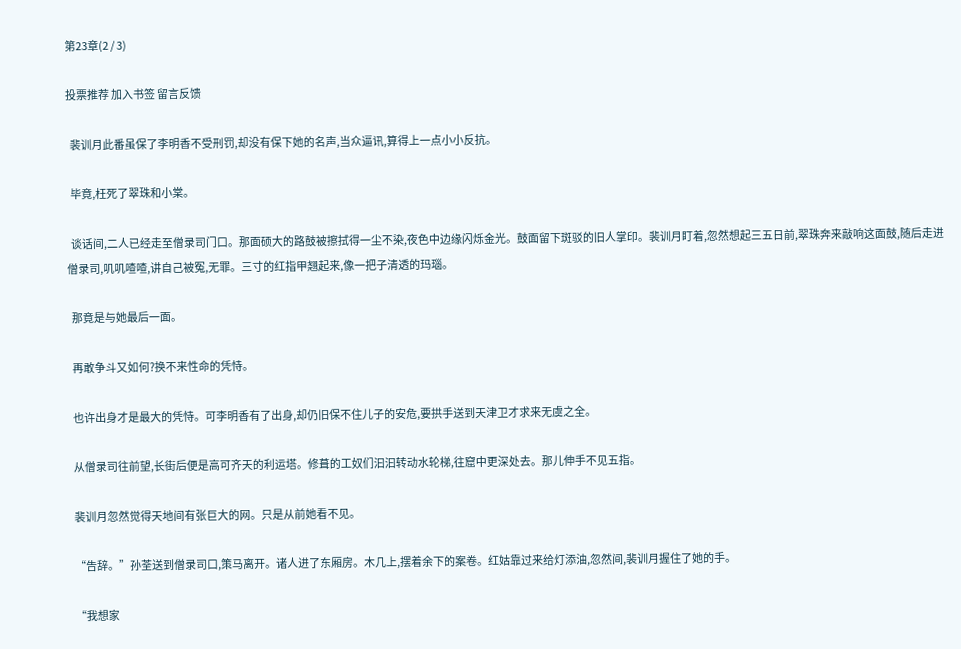第23章(2 / 3)

投票推荐 加入书签 留言反馈

  裴训月此番虽保了李明香不受刑罚,却没有保下她的名声,当众逼讯,算得上一点小小反抗。

  毕竟,枉死了翠珠和小棠。

  谈话间,二人已经走至僧录司门口。那面硕大的路鼓被擦拭得一尘不染,夜色中边缘闪烁金光。鼓面留下斑驳的旧人掌印。裴训月盯着,忽然想起三五日前,翠珠奔来敲响这面鼓,随后走进僧录司,叽叽喳喳,讲自己被冤,无罪。三寸的红指甲翘起来,像一把子清透的玛瑙。

  那竟是与她最后一面。

  再敢争斗又如何?换不来性命的凭恃。

  也许出身才是最大的凭恃。可李明香有了出身,却仍旧保不住儿子的安危,要拱手送到天津卫才求来无虞之全。

  从僧录司往前望,长街后便是高可齐天的利运塔。修葺的工奴们汩汩转动水轮梯,往窟中更深处去。那儿伸手不见五指。

  裴训月忽然觉得天地间有张巨大的网。只是从前她看不见。

  “告辞。”孙荃送到僧录司口,策马离开。诸人进了东厢房。木几上,摆着余下的案卷。红姑靠过来给灯添油,忽然间,裴训月握住了她的手。

  “我想家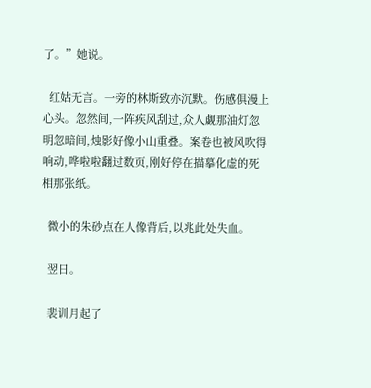了。”她说。

  红姑无言。一旁的林斯致亦沉默。伤感俱漫上心头。忽然间,一阵疾风刮过,众人觑那油灯忽明忽暗间,烛影好像小山重叠。案卷也被风吹得响动,哗啦啦翻过数页,刚好停在描摹化虚的死相那张纸。

  微小的朱砂点在人像背后,以兆此处失血。

  翌日。

  裴训月起了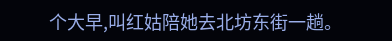个大早,叫红姑陪她去北坊东街一趟。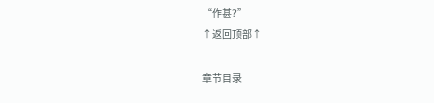“作甚?”
↑返回顶部↑

章节目录